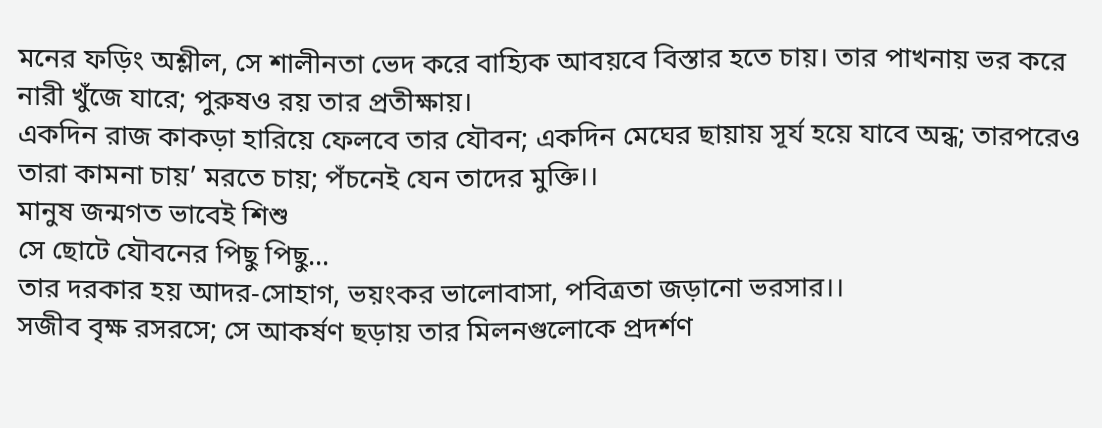মনের ফড়িং অশ্লীল, সে শালীনতা ভেদ করে বাহ্যিক আবয়বে বিস্তার হতে চায়। তার পাখনায় ভর করে নারী খুঁজে যারে; পুরুষও রয় তার প্রতীক্ষায়।
একদিন রাজ কাকড়া হারিয়ে ফেলবে তার যৌবন; একদিন মেঘের ছায়ায় সূর্য হয়ে যাবে অন্ধ; তারপরেও তারা কামনা চায়’ মরতে চায়; পঁচনেই যেন তাদের মুক্তি।।
মানুষ জন্মগত ভাবেই শিশু
সে ছোটে যৌবনের পিছু পিছু...
তার দরকার হয় আদর-সোহাগ, ভয়ংকর ভালোবাসা, পবিত্রতা জড়ানো ভরসার।।
সজীব বৃক্ষ রসরসে; সে আকর্ষণ ছড়ায় তার মিলনগুলোকে প্রদর্শণ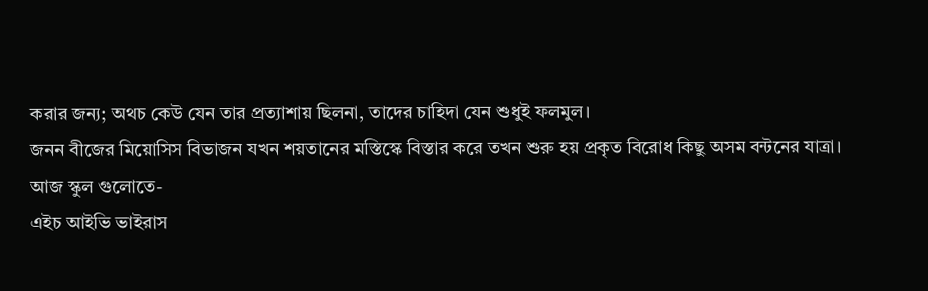করার জন্য; অথচ কেউ যেন তার প্রত্যাশায় ছিলনা, তাদের চাহিদা যেন শুধুই ফলমুল।
জনন বীজের মিয়োসিস বিভাজন যখন শয়তানের মস্তিস্কে বিস্তার করে তখন শুরু হয় প্রকৃত বিরোধ কিছু অসম বন্টনের যাত্রা।
আজ স্কুল গুলোতে-
এইচ আইভি ভাইরাস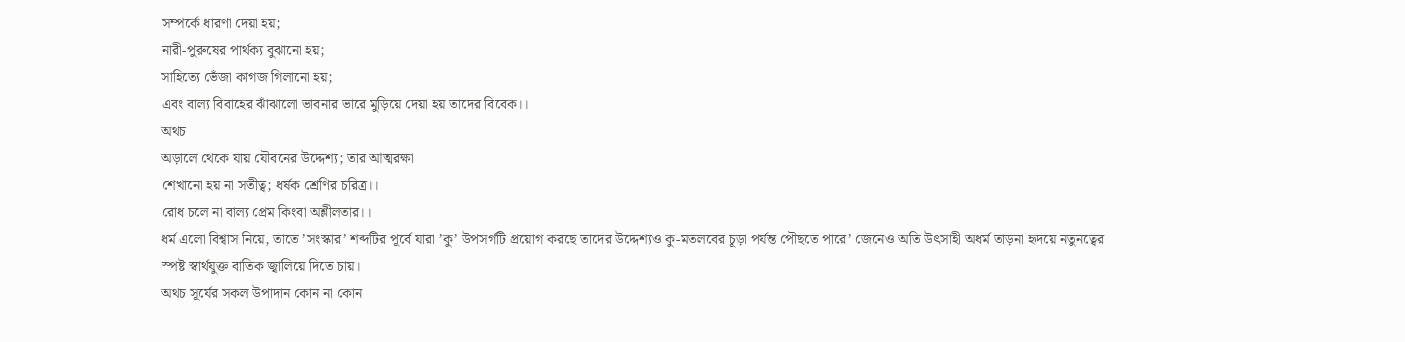সম্পর্কে ধারণা দেয়া হয়;
নারী-পুরুষের পার্থক্য বুঝানো হয়;
সাহিত্যে ভেঁজা কাগজ গিলানো হয়;
এবং বাল্য বিবাহের ঝাঁঝালো ভাবনার ভারে মুড়িয়ে দেয়া হয় তাদের বিবেক।।
অথচ
অড়ালে থেকে যায় যৌবনের উদ্দেশ্য; তার আত্মরক্ষা
শেখানো হয় না সতীত্ব; ধর্ষক শ্রেণির চরিত্র।।
রোধ চলে না বাল্য প্রেম কিংবা অশ্লীলতার।।
ধর্ম এলো বিশ্বাস নিয়ে, তাতে ’সংস্কার’ শব্দটির পূর্বে যারা ’কু’ উপসর্গটি প্রয়োগ করছে তাদের উদ্দেশ্যও কু-মতলবের চূড়া পর্যন্ত পৌছতে পারে’ জেনেও অতি উৎসাহী অধর্ম তাড়না হৃদয়ে নতুনত্বের স্পষ্ট স্বার্থযুক্ত বাতিক জ্বালিয়ে দিতে চায়।
অথচ সূর্যের সকল উপাদান কোন না কোন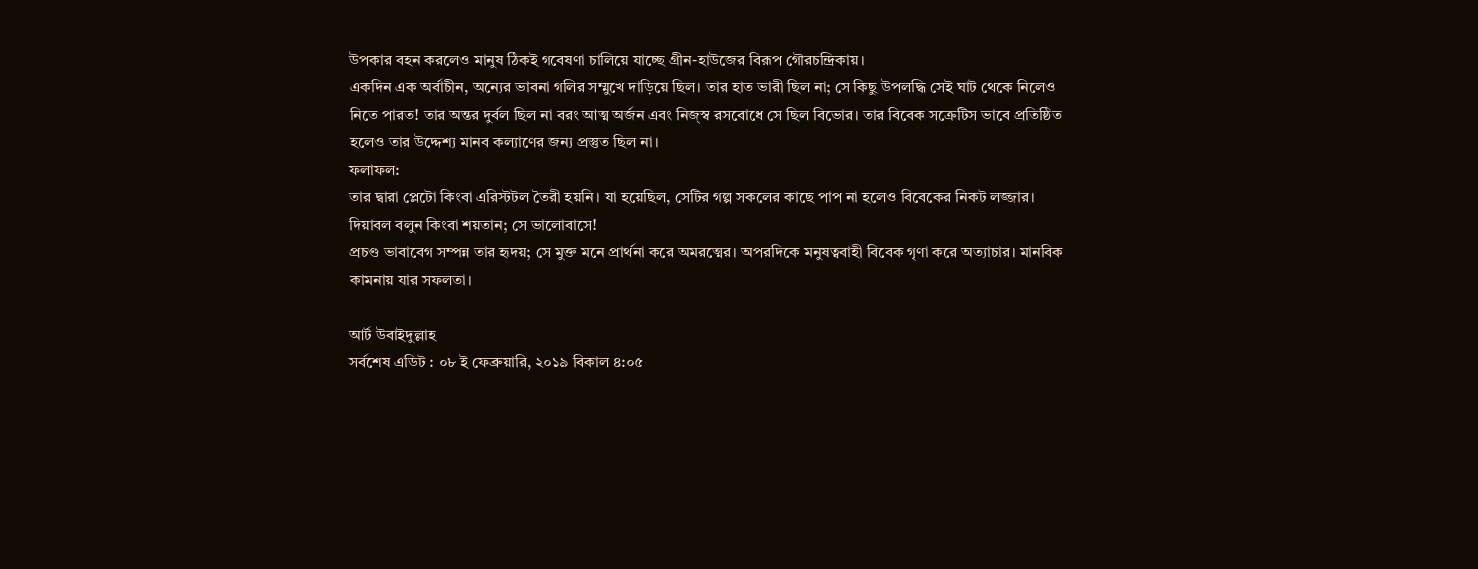উপকার বহন করলেও মানুষ ঠিকই গবেষণা চালিয়ে যাচ্ছে গ্রীন-হাউজের বিরূপ গৌরচন্দ্রিকায়।
একদিন এক অর্বাচীন, অন্যের ভাবনা গলির সম্মুখে দাড়িয়ে ছিল। তার হাত ভারী ছিল না; সে কিছু উপলদ্ধি সেই ঘাট থেকে নিলেও নিতে পারত! তার অন্তর দুর্বল ছিল না বরং আত্ম অর্জন এবং নিজ্স্ব রসবোধে সে ছিল বিভোর। তার বিবেক সক্রেটিস ভাবে প্রতিষ্ঠিত হলেও তার উদ্দেশ্য মানব কল্যাণের জন্য প্রস্তুত ছিল না।
ফলাফল:
তার দ্বারা প্লেটো কিংবা এরিস্টটল তৈরী হয়নি। যা হয়েছিল, সেটির গল্প সকলের কাছে পাপ না হলেও বিবেকের নিকট লজ্জার।
দিয়াবল বলুন কিংবা শয়তান; সে ভালোবাসে!
প্রচণ্ড ভাবাবেগ সম্পন্ন তার হৃদয়; সে মুক্ত মনে প্রার্থনা করে অমরত্মের। অপরদিকে মনুষত্ববাহী বিবেক গৃণা করে অত্যাচার। মানবিক কামনায় যার সফলতা।

আর্ট উবাইদুল্লাহ
সর্বশেষ এডিট : ০৮ ই ফেব্রুয়ারি, ২০১৯ বিকাল ৪:০৫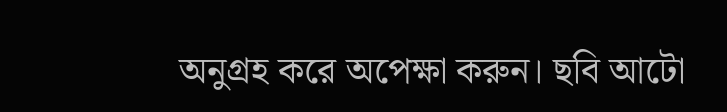অনুগ্রহ করে অপেক্ষা করুন। ছবি আটো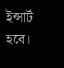ইন্সার্ট হবে।